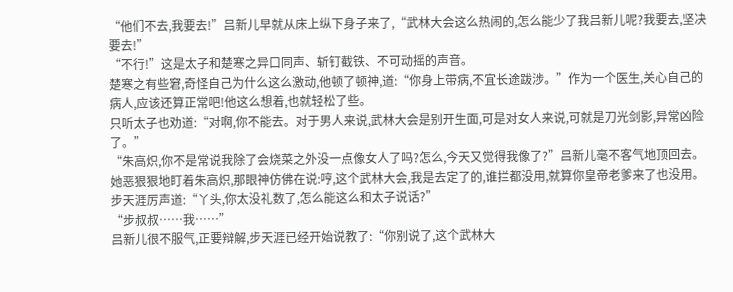“他们不去,我要去!”吕新儿早就从床上纵下身子来了,“武林大会这么热闹的,怎么能少了我吕新儿呢?我要去,坚决要去!”
“不行!”这是太子和楚寒之异口同声、斩钉截铁、不可动摇的声音。
楚寒之有些窘,奇怪自己为什么这么激动,他顿了顿神,道:“你身上带病,不宜长途跋涉。”作为一个医生,关心自己的病人,应该还算正常吧!他这么想着,也就轻松了些。
只听太子也劝道:“对啊,你不能去。对于男人来说,武林大会是别开生面,可是对女人来说,可就是刀光剑影,异常凶险了。”
“朱高炽,你不是常说我除了会烧菜之外没一点像女人了吗?怎么,今天又觉得我像了?”吕新儿毫不客气地顶回去。她恶狠狠地盯着朱高炽,那眼神仿佛在说:哼,这个武林大会,我是去定了的,谁拦都没用,就算你皇帝老爹来了也没用。
步天涯厉声道:“丫头,你太没礼数了,怎么能这么和太子说话?”
“步叔叔……我……”
吕新儿很不服气,正要辩解,步天涯已经开始说教了:“你别说了,这个武林大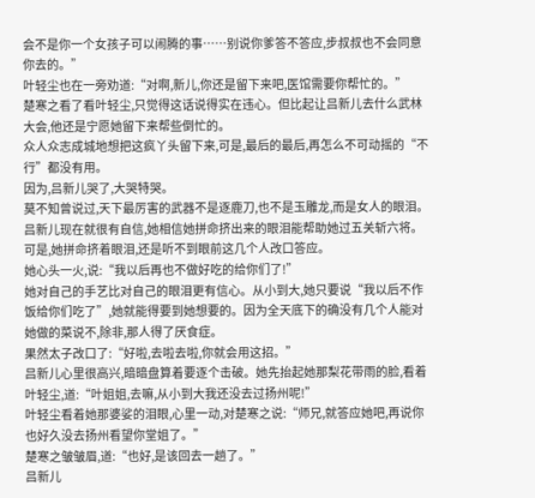会不是你一个女孩子可以闹腾的事……别说你爹答不答应,步叔叔也不会同意你去的。”
叶轻尘也在一旁劝道:“对啊,新儿,你还是留下来吧,医馆需要你帮忙的。”
楚寒之看了看叶轻尘,只觉得这话说得实在违心。但比起让吕新儿去什么武林大会,他还是宁愿她留下来帮些倒忙的。
众人众志成城地想把这疯丫头留下来,可是,最后的最后,再怎么不可动摇的“不行”都没有用。
因为,吕新儿哭了,大哭特哭。
莫不知曾说过,天下最厉害的武器不是逐鹿刀,也不是玉雕龙,而是女人的眼泪。吕新儿现在就很有自信,她相信她拼命挤出来的眼泪能帮助她过五关斩六将。
可是,她拼命挤着眼泪,还是听不到眼前这几个人改口答应。
她心头一火,说:“我以后再也不做好吃的给你们了!”
她对自己的手艺比对自己的眼泪更有信心。从小到大,她只要说“我以后不作饭给你们吃了”,她就能得要到她想要的。因为全天底下的确没有几个人能对她做的菜说不,除非,那人得了厌食症。
果然太子改口了:“好啦,去啦去啦,你就会用这招。”
吕新儿心里很高兴,暗暗盘算着要逐个击破。她先抬起她那梨花带雨的脸,看着叶轻尘,道:“叶姐姐,去嘛,从小到大我还没去过扬州呢!”
叶轻尘看着她那婆娑的泪眼,心里一动,对楚寒之说:“师兄,就答应她吧,再说你也好久没去扬州看望你堂姐了。”
楚寒之皱皱眉,道:“也好,是该回去一趟了。”
吕新儿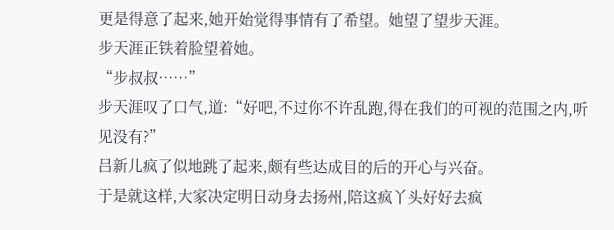更是得意了起来,她开始觉得事情有了希望。她望了望步天涯。
步天涯正铁着脸望着她。
“步叔叔……”
步天涯叹了口气,道:“好吧,不过你不许乱跑,得在我们的可视的范围之内,听见没有?”
吕新儿疯了似地跳了起来,颇有些达成目的后的开心与兴奋。
于是就这样,大家决定明日动身去扬州,陪这疯丫头好好去疯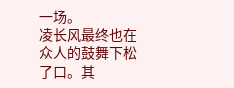一场。
凌长风最终也在众人的鼓舞下松了口。其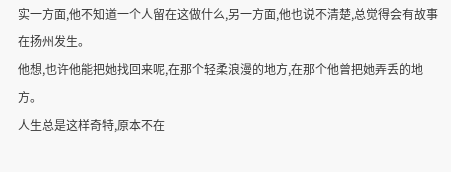实一方面,他不知道一个人留在这做什么,另一方面,他也说不清楚,总觉得会有故事在扬州发生。
他想,也许他能把她找回来呢,在那个轻柔浪漫的地方,在那个他曾把她弄丢的地方。
人生总是这样奇特,原本不在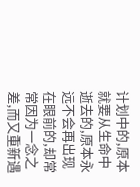计划中的,原本就要从生命中逝去的,原本永远不会再出现在眼前的,却常常因为一念之差,而又重新遇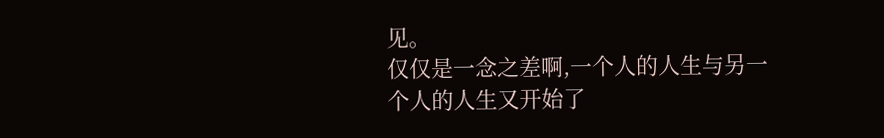见。
仅仅是一念之差啊,一个人的人生与另一个人的人生又开始了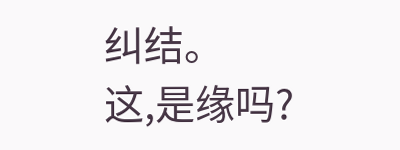纠结。
这,是缘吗?